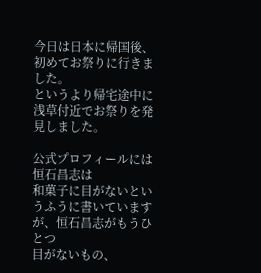今日は日本に帰国後、初めてお祭りに行きました。
というより帰宅途中に浅草付近でお祭りを発見しました。

公式プロフィールには恒石昌志は
和菓子に目がないというふうに書いていますが、恒石昌志がもうひとつ
目がないもの、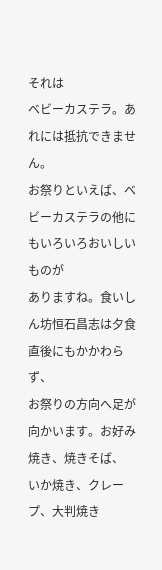それは
ベビーカステラ。あれには抵抗できません。
お祭りといえば、ベビーカステラの他にもいろいろおいしいものが
ありますね。食いしん坊恒石昌志は夕食直後にもかかわらず、
お祭りの方向へ足が向かいます。お好み焼き、焼きそば、
いか焼き、クレープ、大判焼き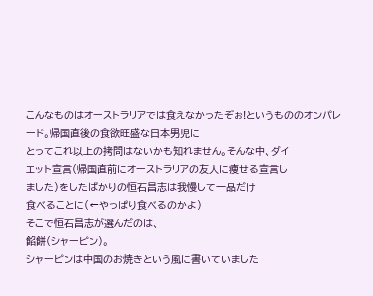こんなものはオーストラリアでは食えなかったぞぉ!というもののオンパレード。帰国直後の食欲旺盛な日本男児に
とってこれ以上の拷問はないかも知れません。そんな中、ダイ
エット宣言(帰国直前にオーストラリアの友人に痩せる宣言し
ました)をしたばかりの恒石昌志は我慢して一品だけ
食べることに(←やっぱり食べるのかよ)
そこで恒石昌志が選んだのは、
餡餅(シャーピン)。
シャーピンは中国のお焼きという風に書いていました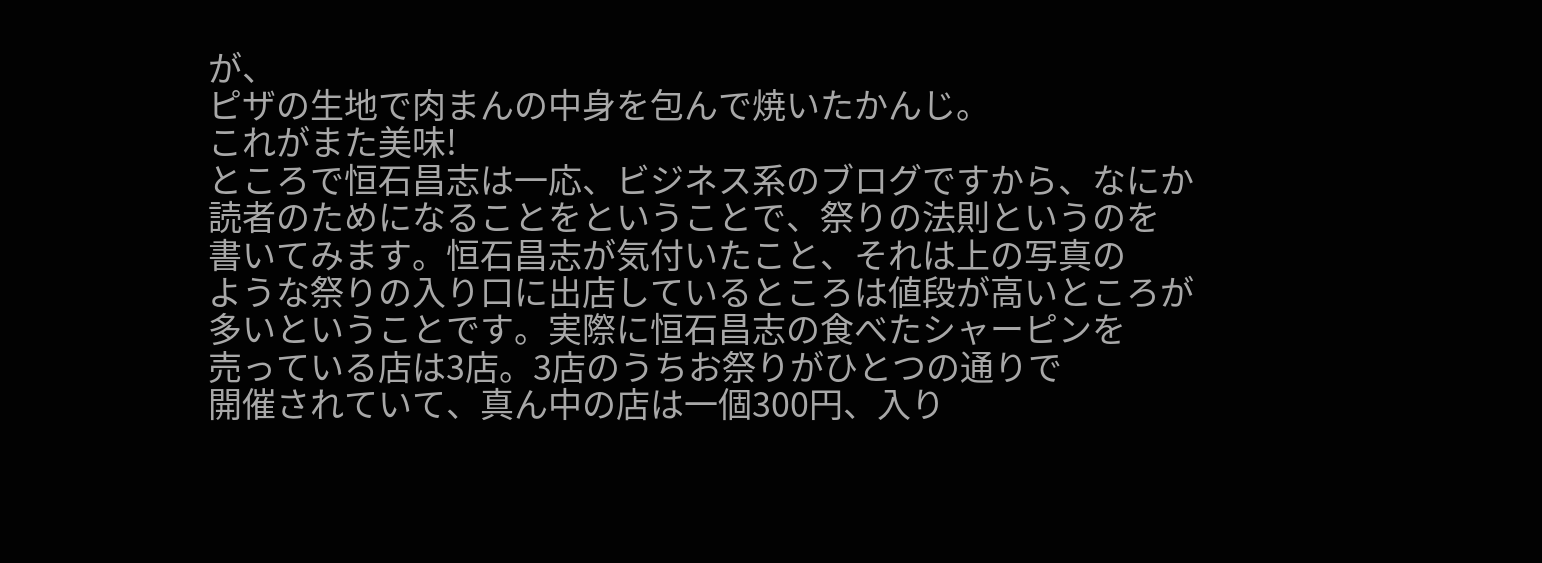が、
ピザの生地で肉まんの中身を包んで焼いたかんじ。
これがまた美味!
ところで恒石昌志は一応、ビジネス系のブログですから、なにか
読者のためになることをということで、祭りの法則というのを
書いてみます。恒石昌志が気付いたこと、それは上の写真の
ような祭りの入り口に出店しているところは値段が高いところが
多いということです。実際に恒石昌志の食べたシャーピンを
売っている店は3店。3店のうちお祭りがひとつの通りで
開催されていて、真ん中の店は一個300円、入り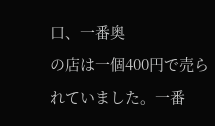口、一番奥
の店は一個400円で売られていました。一番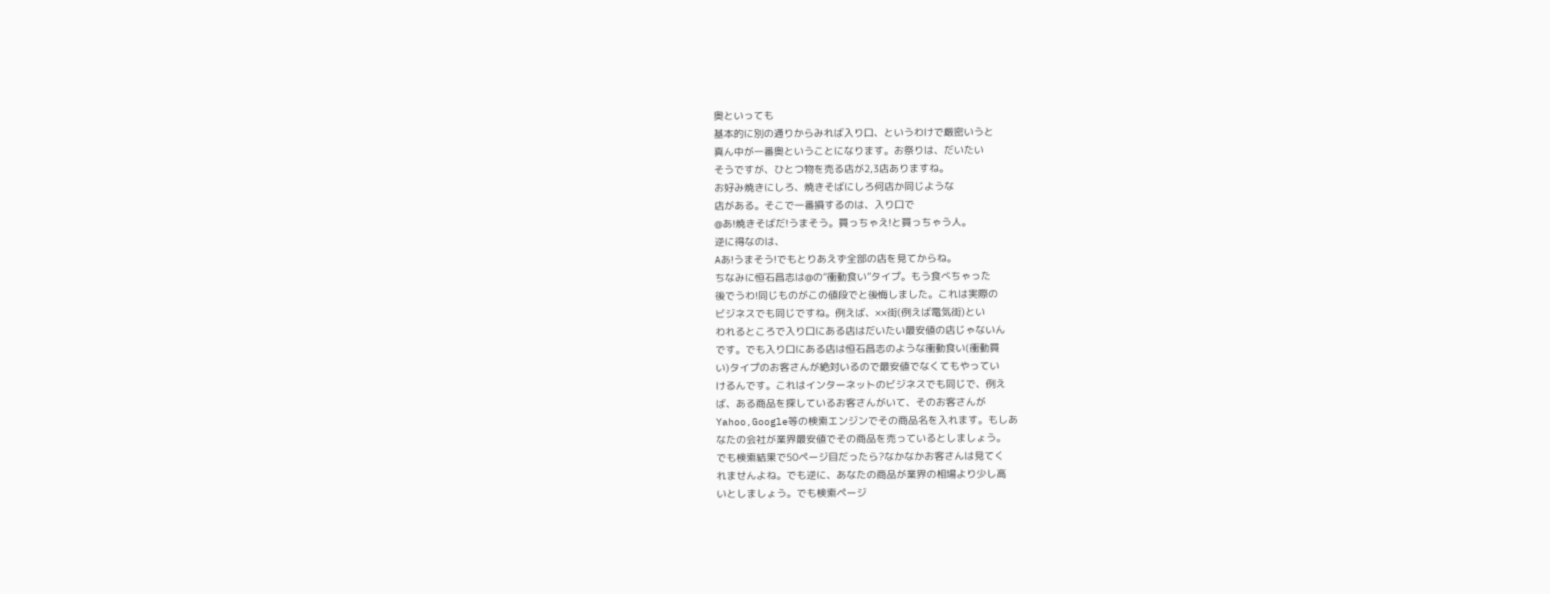奥といっても
基本的に別の通りからみれば入り口、というわけで厳密いうと
真ん中が一番奥ということになります。お祭りは、だいたい
そうですが、ひとつ物を売る店が2,3店ありますね。
お好み焼きにしろ、焼きそばにしろ何店か同じような
店がある。そこで一番損するのは、入り口で
@あ!焼きそばだ!うまそう。買っちゃえ!と買っちゃう人。
逆に得なのは、
Aあ!うまそう!でもとりあえず全部の店を見てからね。
ちなみに恒石昌志は@の“衝動食い”タイプ。もう食べちゃった
後でうわ!同じものがこの値段でと後悔しました。これは実際の
ビジネスでも同じですね。例えば、××街(例えば電気街)とい
われるところで入り口にある店はだいたい最安値の店じゃないん
です。でも入り口にある店は恒石昌志のような衝動食い(衝動買
い)タイプのお客さんが絶対いるので最安値でなくてもやってい
けるんです。これはインターネットのビジネスでも同じで、例え
ば、ある商品を探しているお客さんがいて、そのお客さんが
Yahoo,Google等の検索エンジンでその商品名を入れます。もしあ
なたの会社が業界最安値でその商品を売っているとしましょう。
でも検索結果で50ページ目だったら?なかなかお客さんは見てく
れませんよね。でも逆に、あなたの商品が業界の相場より少し高
いとしましょう。でも検索ページ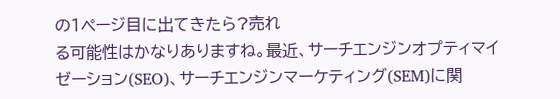の1ページ目に出てきたら?売れ
る可能性はかなりありますね。最近、サーチエンジンオプティマイ
ゼーション(SEO)、サーチエンジンマーケティング(SEM)に関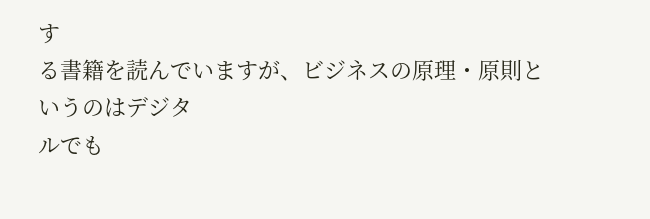す
る書籍を読んでいますが、ビジネスの原理・原則というのはデジタ
ルでも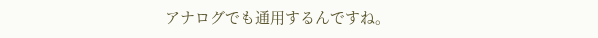アナログでも通用するんですね。